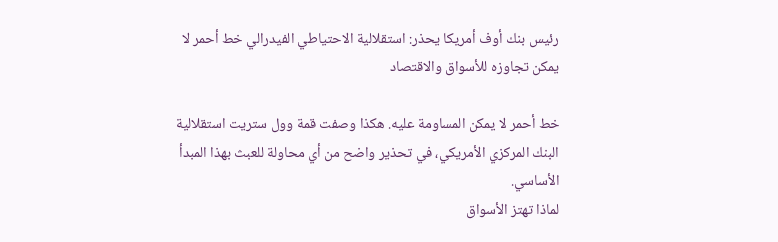رئيس بنك أوف أمريكا يحذر: استقلالية الاحتياطي الفيدرالي خط أحمر لا يمكن تجاوزه للأسواق والاقتصاد

خط أحمر لا يمكن المساومة عليه. هكذا وصفت قمة وول ستريت استقلالية البنك المركزي الأمريكي، في تحذير واضح من أي محاولة للعبث بهذا المبدأ الأساسي.
لماذا تهتز الأسواق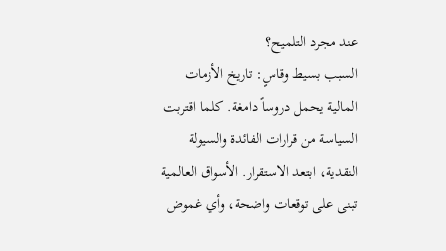عند مجرد التلميح؟
السبب بسيط وقاسٍ: تاريخ الأزمات المالية يحمل دروساً دامغة. كلما اقتربت السياسة من قرارات الفائدة والسيولة النقدية، ابتعد الاستقرار. الأسواق العالمية تبنى على توقعات واضحة، وأي غموض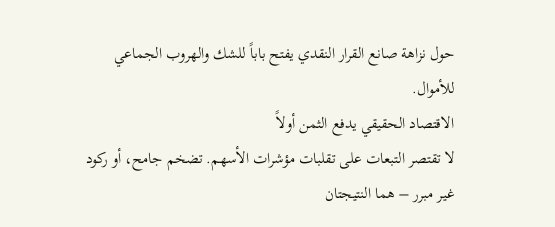حول نزاهة صانع القرار النقدي يفتح باباً للشك والهروب الجماعي للأموال.
الاقتصاد الحقيقي يدفع الثمن أولاً
لا تقتصر التبعات على تقلبات مؤشرات الأسهم. تضخم جامح، أو ركود غير مبرر – هما النتيجتان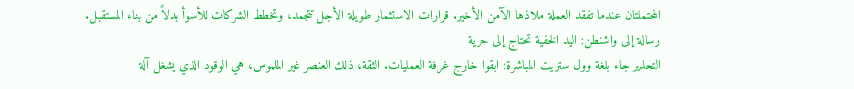المحتملتان عندما تفقد العملة ملاذها الآمن الأخير. قرارات الاستثمار طويلة الأجل تتجمد، وتخطط الشركات للأسوأ بدلاً من بناء المستقبل.
رسالة إلى واشنطن: اليد الخفية تحتاج إلى حرية
التحذير جاء بلغة وول ستريت المباشرة: ابقوا خارج غرفة العمليات. الثقة، ذلك العنصر غير الملموس، هي الوقود الذي يشغل آلة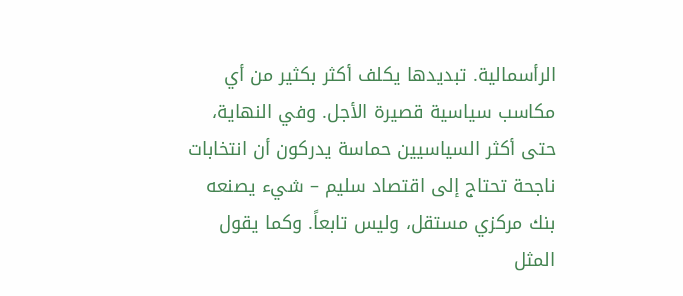الرأسمالية. تبديدها يكلف أكثر بكثير من أي مكاسب سياسية قصيرة الأجل. وفي النهاية، حتى أكثر السياسيين حماسة يدركون أن انتخابات ناجحة تحتاج إلى اقتصاد سليم – شيء يصنعه بنك مركزي مستقل، وليس تابعاً. وكما يقول المثل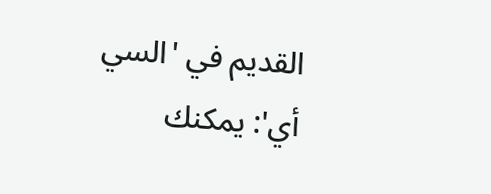القديم في 'السي أي': يمكنك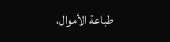طباعة الأموال،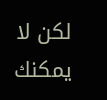لكن لا يمكنك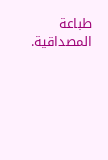طباعة المصداقية.